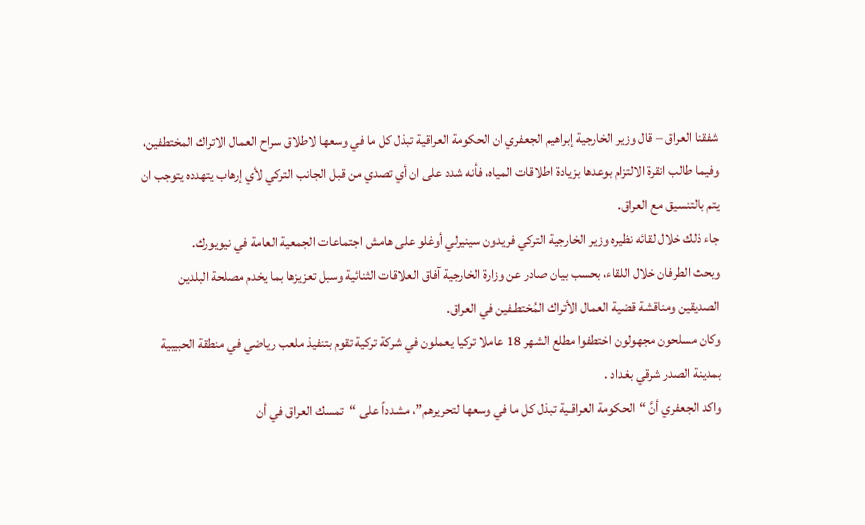شفقنا العراق – قال وزير الخارجية إبراهيم الجعفري ان الحكومة العراقية تبذل كل ما في وسعها لاطلاق سراح العمال الاتراك المختطفين، وفيما طالب انقرة الالتزام بوعدها بزيادة اطلاقات المياه، فأنه شدد على ان أي تصدي من قبل الجانب التركي لأي إرهاب يتهدده يتوجب ان يتم بالتنسيق مع العراق.
جاء ذلك خلال لقائه نظيره وزير الخارجية التركي فريدون سينيرلي أوغلو على هامش اجتماعات الجمعية العامة في نيويورك.
وبحث الطرفان خلال اللقاء، بحسب بيان صادر عن وزارة الخارجية آفاق العلاقات الثنائية وسبل تعزيزها بما يخدم مصلحة البلدين الصديقين ومناقشة قضية العمال الأتراك المُختطـفين في العراق.
وكان مسلحون مجهولون اختطفوا مطلع الشهر 18 عاملا تركيا يعملون في شركة تركية تقوم بتنفيذ ملعب رياضي في منطقة الحبيبية بمدينة الصدر شرقي بغداد .
واكد الجعفري أنَّ “الحكومة العراقـية تبذل كل ما في وسعها لتحريرهم”، مشدداً على “تمسك العراق في أن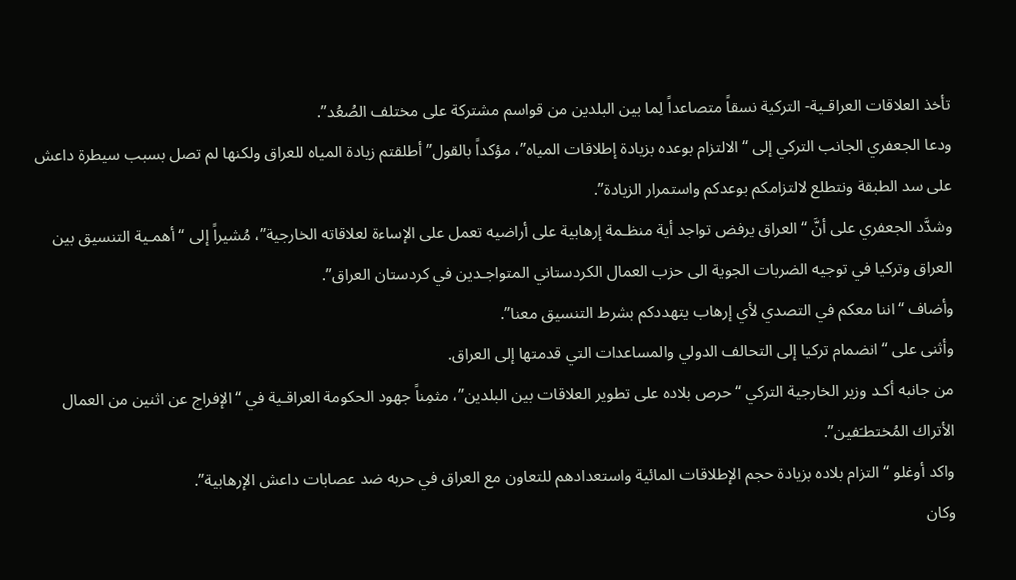تأخذ العلاقات العراقـية- التركية نسقاً متصاعداً لِما بين البلدين من قواسم مشتركة على مختلف الصُعُد”.
ودعا الجعفري الجانب التركي إلى “الالتزام بوعده بزيادة إطلاقات المياه”، مؤكداً بالقول”أطلقتم زيادة المياه للعراق ولكنها لم تصل بسبب سيطرة داعش على سد الطبقة ونتطلع لالتزامكم بوعدكم واستمرار الزيادة”.
وشدَّد الجعفري على أنَّ “العراق يرفض تواجد أية منظـمة إرهابية على أراضيه تعمل على الإساءة لعلاقاته الخارجية”، مُشيراً إلى “أهمـية التنسيق بين العراق وتركيا في توجيه الضربات الجوية الى حزب العمال الكردستاني المتواجـدين في كردستان العراق”.
وأضاف “اننا معكم في التصدي لأي إرهاب يتهددكم بشرط التنسيق معنا”.
وأثنى على “انضمام تركيا إلى التحالف الدولي والمساعدات التي قدمتها إلى العراق.
من جانبه أكـد وزير الخارجية التركي “حرص بلاده على تطوير العلاقات بين البلدين”، مثمِناً جهود الحكومة العراقـية في “الإفراج عن اثنين من العمال الأتراك المُختطـَفين”.
واكد أوغلو “التزام بلاده بزيادة حجم الإطلاقات المائية واستعدادهم للتعاون مع العراق في حربه ضد عصابات داعش الإرهابية”.
وكان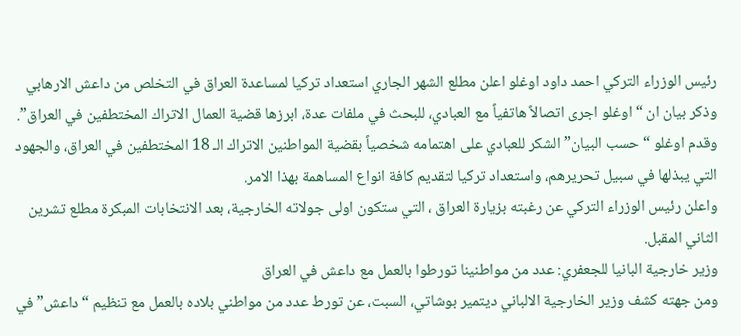رئيس الوزراء التركي احمد داود اوغلو اعلن مطلع الشهر الجاري استعداد تركيا لمساعدة العراق في التخلص من داعش الارهابي
وذكر بيان ان “اوغلو اجرى اتصالاً هاتفياً مع العبادي، للبحث في ملفات عدة، ابرزها قضية العمال الاتراك المختطفين في العراق”.
وقدم اوغلو “حسب البيان” الشكر للعبادي على اهتمامه شخصياً بقضية المواطنين الاتراك الـ 18 المختطفين في العراق، والجهود التي يبذلها في سبيل تحريرهم، واستعداد تركيا لتقديم كافة انواع المساهمة بهذا الامر.
واعلن رئيس الوزراء التركي عن رغبته بزيارة العراق ، التي ستكون اولى جولاته الخارجية، بعد الانتخابات المبكرة مطلع تشرين الثاني المقبل.
وزير خارجية البانيا للجعفري: عدد من مواطنينا تورطوا بالعمل مع داعش في العراق
ومن جهته كشف وزير الخارجية الالباني ديتمير بوشاتي، السبت، عن تورط عدد من مواطني بلاده بالعمل مع تنظيم “داعش” في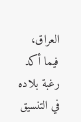العراق، فيما أكد رغبة بلاده في التنسيق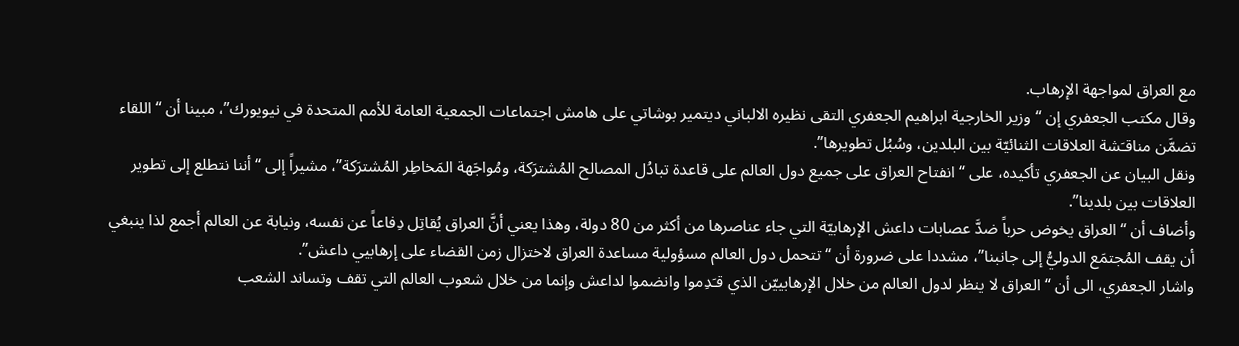مع العراق لمواجهة الإرهاب.
وقال مكتب الجعفري إن “وزير الخارجية ابراهيم الجعفري التقى نظيره الالباني ديتمير بوشاتي على هامش اجتماعات الجمعية العامة للأمم المتحدة في نيويورك”، مبينا أن “اللقاء تضمَّن مناقـَشة العلاقات الثنائيّة بين البلدين، وسُبُل تطويرها”.
ونقل البيان عن الجعفري تأكيده، على “انفتاح العراق على جميع دول العالم على قاعدة تبادُل المصالح المُشترَكة، ومُواجَهة المَخاطِر المُشترَكة”، مشيراً إلى “أننا نتطلع إلى تطوير العلاقات بين بلدينا”.
وأضاف أن “العراق يخوض حرباً ضدَّ عصابات داعش الإرهابيّة التي جاء عناصرها من أكثر من 80 دولة، وهذا يعني أنَّ العراق يُقاتِل دِفاعاً عن نفسه، ونيابة عن العالم أجمع لذا ينبغي أن يقف المُجتمَع الدوليُّ إلى جانبنا”، مشددا على ضرورة أن “تتحمل دول العالم مسؤولية مساعدة العراق لاختزال زمن القضاء على إرهابيي داعش”.
واشار الجعفري، الى أن “العراق لا ينظر لدول العالم من خلال الإرهابييّن الذي قـَدِموا وانضموا لداعش وإنما من خلال شعوب العالم التي تقف وتساند الشعب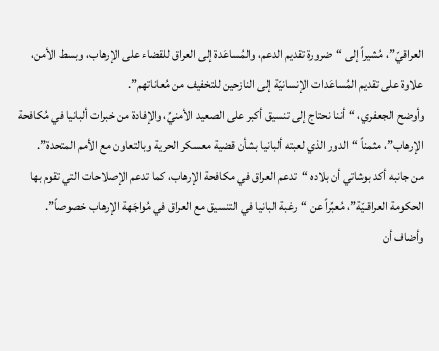العراقيّ”، مُشيراً إلى “ضرورة تقديم الدعم، والمُساعَدة إلى العراق للقضاء على الإرهاب، وبسط الأمن، علاوة على تقديم المُساعَدات الإنسانيّة إلى النازحين للتخفيف من مُعاناتهم”.
وأوضح الجعفري، “أننا نحتاج إلى تنسيق أكبر على الصعيد الأمنيِّ، والإفادة من خبرات ألبانيا في مُكافحة الإرهاب”، مثمناً “الدور الذي لعبته ألبانيا بشأن قضية معسكر الحرية وبالتعاون مع الأمم المتحدة”.
من جانبه أكد بوشاتي أن بلاده “تدعم العراق في مكافحة الإرهاب، كما تدعم الإصلاحات التي تقوم بها الحكومة العراقـيّة”، مُعبِّراً عن “رغبة البانيا في التنسيق مع العراق في مُواجَهة الإرهاب خصوصاً”.
وأضاف أن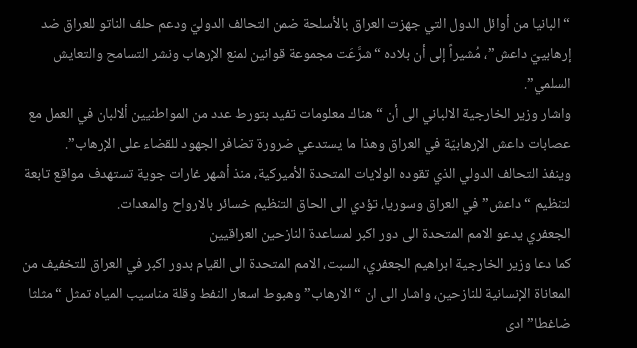“البانيا من أوائل الدول التي جهزت العراق بالأسلحة ضمن التحالف الدوليّ ودعم حلف الناتو للعراق ضد إرهابييّ داعش”، مُشيراً إلى أن بلاده “شرَّعَت مجموعة قوانين لمنع الإرهاب ونشر التسامح والتعايش السلمي”.
واشار وزير الخارجية الالباني الى أن “هناك معلومات تفيد بتورط عدد من المواطنيين ألالبان في العمل مع عصابات داعش الإرهابيّة في العراق وهذا ما يستدعي ضرورة تضافر الجهود للقضاء على الإرهاب”.
وينفذ التحالف الدولي الذي تقوده الولايات المتحدة الأميركية، منذ أشهر غارات جوية تستهدف مواقع تابعة لتنظيم “داعش” في العراق وسوريا، تؤدي الى الحاق التنظيم خسائر بالارواح والمعدات.
الجعفري يدعو الامم المتحدة الى دور اكبر لمساعدة النازحين العراقيين
کما دعا وزير الخارجية ابراهيم الجعفري، السبت، الامم المتحدة الى القيام بدور اكبر في العراق للتخفيف من المعاناة الإنسانية للنازحين، واشار الى ان “الارهاب” وهبوط اسعار النفط وقلة مناسيب المياه تمثل “مثلثا ضاغطا” ادى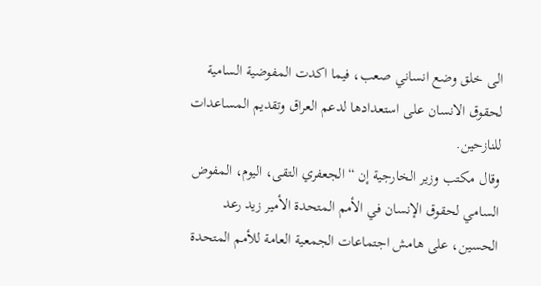الى خلق وضع انساني صعب، فيما اكدت المفوضية السامية لحقوق الانسان على استعدادها لدعم العراق وتقديم المساعدات للنازحين.
وقال مكتب وزير الخارجية إن “الجعفري التقى، اليوم، المفوض السامي لحقوق الإنسان في الأمم المتحدة الأمير زيد رعد الحسين، على هامش اجتماعات الجمعية العامة للأمم المتحدة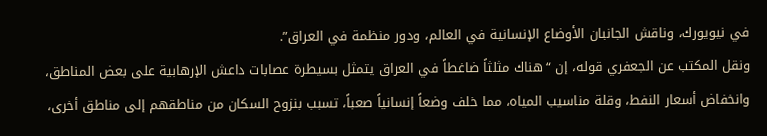في نيويورك، وناقش الجانبان الأوضاع الإنسانية في العالم، ودور منظمة في العراق”.
ونقل المكتب عن الجعفري قوله، إن “هناك مثلثاً ضاغطاً في العراق يتمثل بسيطرة عصابات داعش الإرهابية على بعض المناطق، وانخفاض أسعار النفط، وقلة مناسيب المياه، مما خلف وضعاً إنسانياً صعباً، تسبب بنزوح السكان من مناطقهم إلى مناطق أخرى،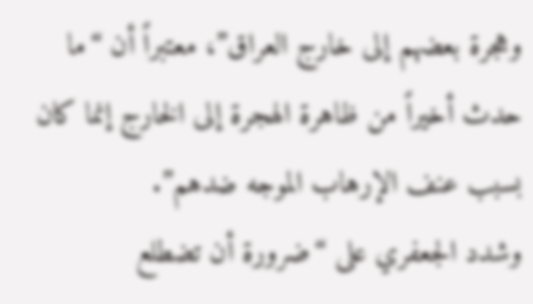وهجرة بعضهم إلى خارج العراق”، معتبراً أن “ما حدث أخيراً من ظاهرة الهجرة إلى الخارج إنما كان بسبب عنف الإرهاب الموجه ضدهم”.
وشدد الجعفري على “ضرورة أن تضطلع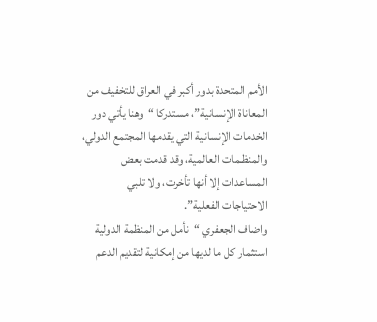الأمم المتحدة بدور أكبر في العراق للتخفيف من المعاناة الإنسانية”، مستدركا “وهنا يأتي دور الخدمات الإنسانية التي يقدمها المجتمع الدولي، والمنظـمات العالمية، وقد قدمت بعض المساعدات إلا أنها تأخرت، ولا تلبي الاحتياجات الفعلية”.
واضاف الجعفري “نأمل من المنظمة الدولية استثمار كل ما لديها من إمكانية لتقديم الدعم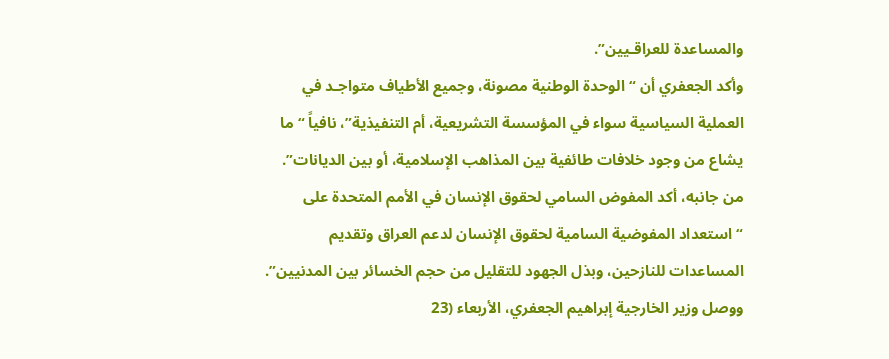والمساعدة للعراقـيين”.
وأكد الجعفري أن “الوحدة الوطنية مصونة، وجميع الأطياف متواجـد في العملية السياسية سواء في المؤسسة التشريعية، أم التنفيذية”، نافياً “ما يشاع من وجود خلافات طائفية بين المذاهب الإسلامية، أو بين الديانات”.
من جانبه، أكد المفوض السامي لحقوق الإنسان في الأمم المتحدة على “استعداد المفوضية السامية لحقوق الإنسان لدعم العراق وتقديم المساعدات للنازحين، وبذل الجهود للتقليل من حجم الخسائر بين المدنيين”.
ووصل وزير الخارجية إبراهيم الجعفري، الأربعاء (23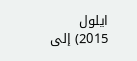ايلول 2015) إلى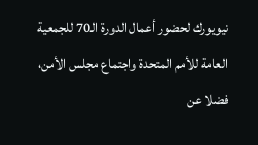نيويورك لحضور أعمال الدورة الـ70 للجمعية العامة للأمم المتحدة واجتماع مجلس الأمن، فضلا عن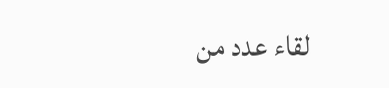لقاء عدد من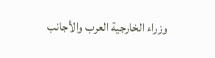وزراء الخارجية العرب والأجانب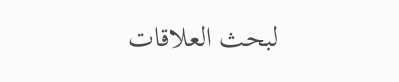لبحث العلاقات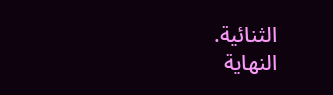الثنائية.
النهایة